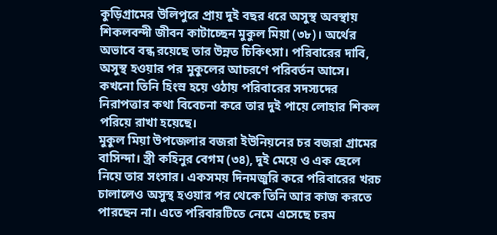কুড়িগ্রামের উলিপুরে প্রায় দুই বছর ধরে অসুস্থ অবস্থায় শিকলবন্দী জীবন কাটাচ্ছেন মুকুল মিয়া (৩৮)। অর্থের অভাবে বন্ধ রয়েছে তার উন্নত চিকিৎসা। পরিবারের দাবি, অসুস্থ হওয়ার পর মুকুলের আচরণে পরিবর্তন আসে। কখনো তিনি হিংস্র হয়ে ওঠায় পরিবারের সদস্যদের নিরাপত্তার কথা বিবেচনা করে তার দুই পায়ে লোহার শিকল পরিয়ে রাখা হয়েছে।
মুকুল মিয়া উপজেলার বজরা ইউনিয়নের চর বজরা গ্রামের বাসিন্দা। স্ত্রী কহিনুর বেগম (৩৪), দুই মেয়ে ও এক ছেলে নিয়ে তার সংসার। একসময় দিনমজুরি করে পরিবারের খরচ চালালেও অসুস্থ হওয়ার পর থেকে তিনি আর কাজ করতে পারছেন না। এতে পরিবারটিতে নেমে এসেছে চরম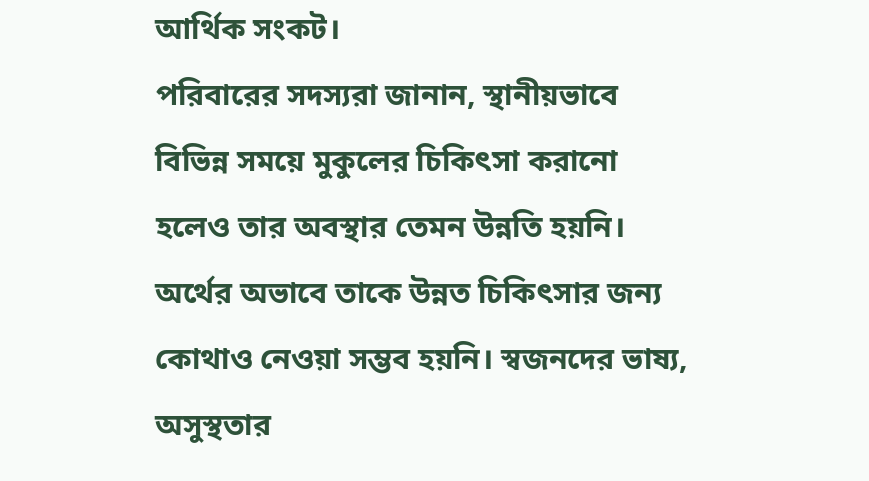আর্থিক সংকট।
পরিবারের সদস্যরা জানান, স্থানীয়ভাবে বিভিন্ন সময়ে মুকুলের চিকিৎসা করানো হলেও তার অবস্থার তেমন উন্নতি হয়নি। অর্থের অভাবে তাকে উন্নত চিকিৎসার জন্য কোথাও নেওয়া সম্ভব হয়নি। স্বজনদের ভাষ্য, অসুস্থতার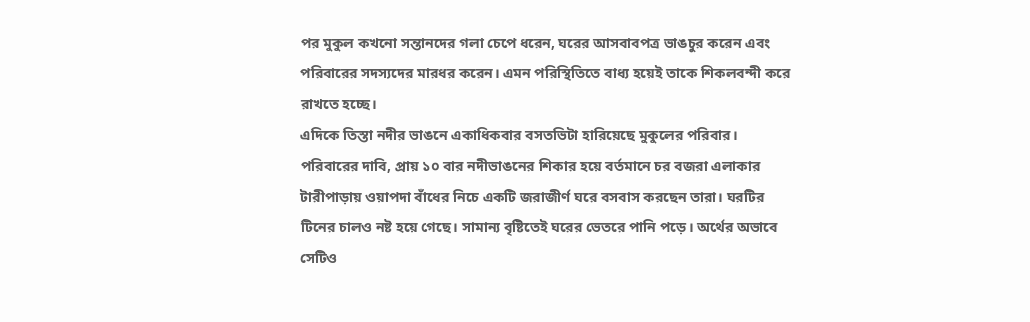পর মুকুল কখনো সন্তানদের গলা চেপে ধরেন, ঘরের আসবাবপত্র ভাঙচুর করেন এবং পরিবারের সদস্যদের মারধর করেন। এমন পরিস্থিতিতে বাধ্য হয়েই তাকে শিকলবন্দী করে রাখতে হচ্ছে।
এদিকে তিস্তা নদীর ভাঙনে একাধিকবার বসতভিটা হারিয়েছে মুকুলের পরিবার। পরিবারের দাবি, প্রায় ১০ বার নদীভাঙনের শিকার হয়ে বর্তমানে চর বজরা এলাকার টারীপাড়ায় ওয়াপদা বাঁধের নিচে একটি জরাজীর্ণ ঘরে বসবাস করছেন তারা। ঘরটির টিনের চালও নষ্ট হয়ে গেছে। সামান্য বৃষ্টিতেই ঘরের ভেতরে পানি পড়ে। অর্থের অভাবে সেটিও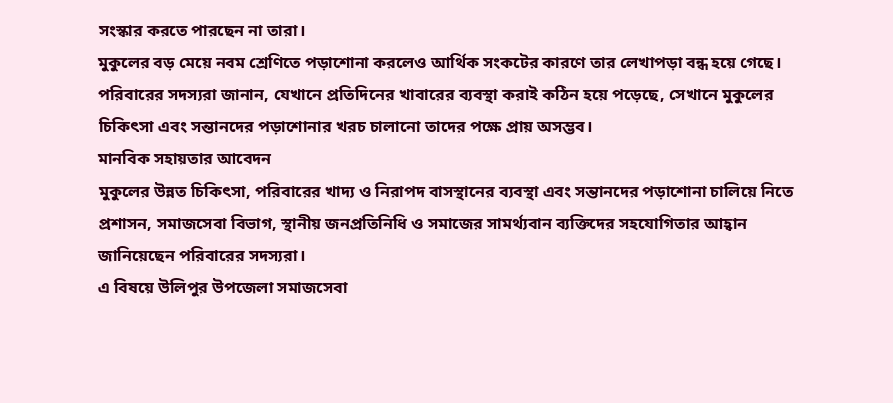সংস্কার করতে পারছেন না তারা।
মুকুলের বড় মেয়ে নবম শ্রেণিতে পড়াশোনা করলেও আর্থিক সংকটের কারণে তার লেখাপড়া বন্ধ হয়ে গেছে। পরিবারের সদস্যরা জানান, যেখানে প্রতিদিনের খাবারের ব্যবস্থা করাই কঠিন হয়ে পড়েছে, সেখানে মুকুলের চিকিৎসা এবং সন্তানদের পড়াশোনার খরচ চালানো তাদের পক্ষে প্রায় অসম্ভব।
মানবিক সহায়তার আবেদন
মুকুলের উন্নত চিকিৎসা, পরিবারের খাদ্য ও নিরাপদ বাসস্থানের ব্যবস্থা এবং সন্তানদের পড়াশোনা চালিয়ে নিতে প্রশাসন, সমাজসেবা বিভাগ, স্থানীয় জনপ্রতিনিধি ও সমাজের সামর্থ্যবান ব্যক্তিদের সহযোগিতার আহ্বান জানিয়েছেন পরিবারের সদস্যরা।
এ বিষয়ে উলিপুর উপজেলা সমাজসেবা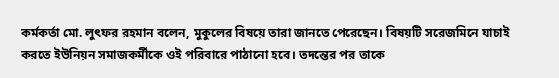কর্মকর্তা মো. লুৎফর রহমান বলেন, মুকুলের বিষয়ে তারা জানতে পেরেছেন। বিষয়টি সরেজমিনে যাচাই করতে ইউনিয়ন সমাজকর্মীকে ওই পরিবারে পাঠানো হবে। তদন্তের পর তাকে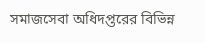সমাজসেবা অধিদপ্তরের বিভিন্ন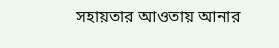সহায়তার আওতায় আনার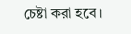চেষ্টা করা হবে।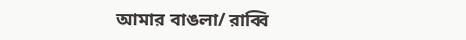আমার বাঙলা/ রাব্বি